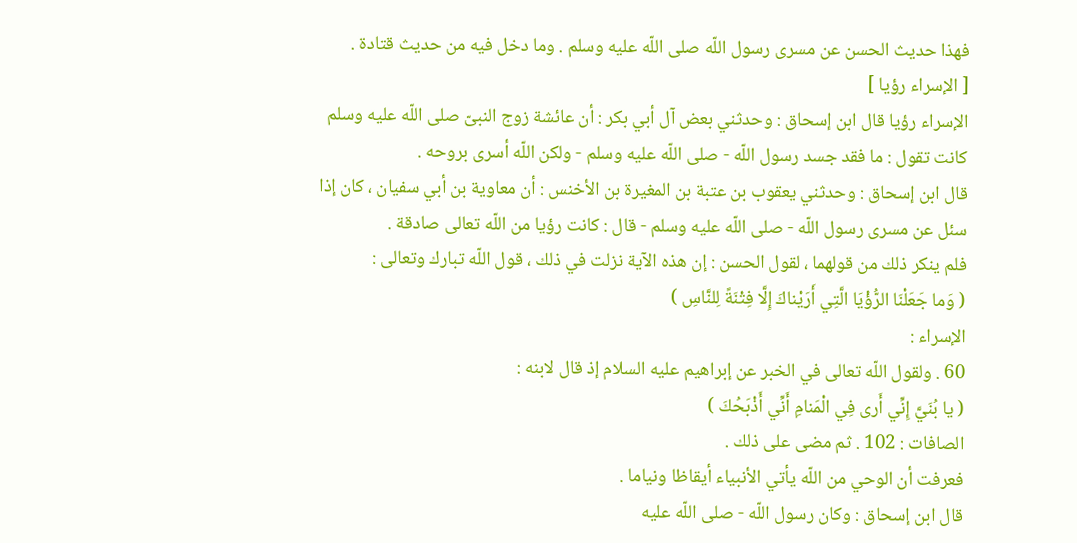فهذا حديث الحسن عن مسرى رسول اللّه صلى اللّه عليه وسلم . وما دخل فيه من حديث قتادة .
[ الإسراء رؤيا ]
الإسراء رؤيا قال ابن إسحاق : وحدثني بعض آل أبي بكر : أن عائشة زوج النبىّ صلى اللّه عليه وسلم كانت تقول : ما فقد جسد رسول اللّه - صلى اللّه عليه وسلم - ولكن اللّه أسرى بروحه .
قال ابن إسحاق : وحدثني يعقوب بن عتبة بن المغيرة بن الأخنس : أن معاوية بن أبي سفيان ، كان إذا سئل عن مسرى رسول اللّه - صلى اللّه عليه وسلم - قال : كانت رؤيا من اللّه تعالى صادقة .
فلم ينكر ذلك من قولهما ، لقول الحسن : إن هذه الآية نزلت في ذلك ، قول اللّه تبارك وتعالى :
( وَما جَعَلْنَا الرُّؤْيَا الَّتِي أَرَيْناكَ إِلَّا فِتْنَةً لِلنَّاسِ )
الإسراء :
60 . ولقول اللّه تعالى في الخبر عن إبراهيم عليه السلام إذ قال لابنه :
( يا بُنَيَّ إِنِّي أَرى فِي الْمَنامِ أَنِّي أَذْبَحُكَ )
الصافات : 102 . ثم مضى على ذلك .
فعرفت أن الوحي من اللّه يأتي الأنبياء أيقاظا ونياما .
قال ابن إسحاق : وكان رسول اللّه - صلى اللّه عليه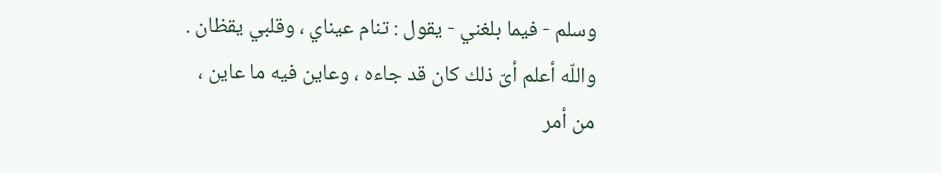وسلم - فيما بلغني - يقول : تنام عيناي ، وقلبي يقظان . واللّه أعلم أىّ ذلك كان قد جاءه ، وعاين فيه ما عاين ، من أمر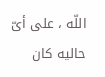اللّه ، على أىّ حاليه كان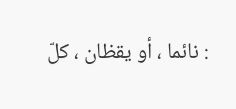: نائما ، أو يقظان ، كلّ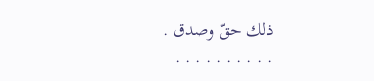ذلك حقّ وصدق .
. . . . . . . . . .